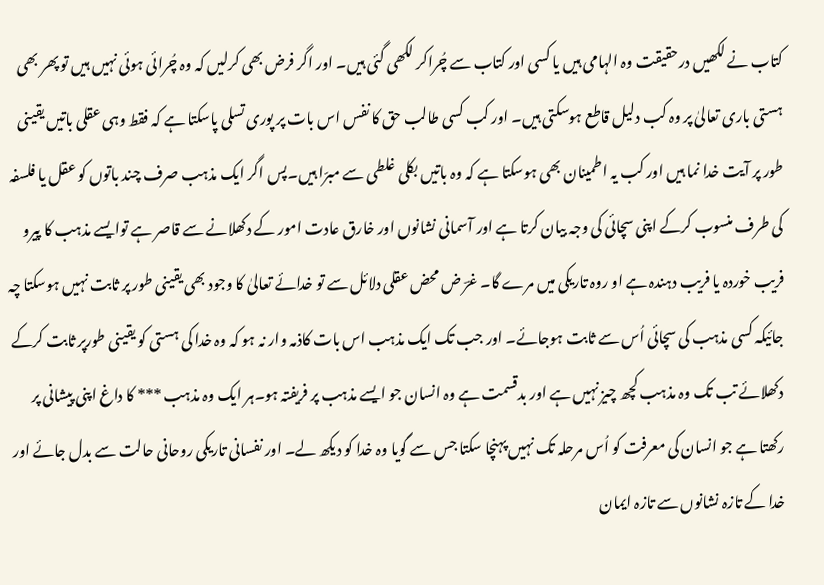کتاب نے لکھیں درحقیقت وہ الہامی ہیں یا کسی اور کتاب سے چُراکر لکھی گئی ہیں۔ اور اگر فرض بھی کرلیں کہ وہ چُرائی ہوئی نہیں ہیں تو پھر بھی ہستی باری تعالیٰ پر وہ کب دلیل قاطع ہوسکتی ہیں۔ اور کب کسی طالب حق کا نفس اس بات پر پوری تسلی پاسکتا ہے کہ فقط وہی عقلی باتیں یقینی طور پر آیت خدا نما ہیں اور کب یہ اطمینان بھی ہوسکتا ہے کہ وہ باتیں بکلی غلطی سے مبرّا ہیں۔پس اگر ایک مذہب صرف چند باتوں کو عقل یا فلسفہ کی طرف منسوب کرکے اپنی سچائی کی وجہ بیان کرتا ہے اور آسمانی نشانوں اور خارق عادت امور کے دکھلانے سے قاصر ہے توایسے مذہب کا پیرو فریب خوردہ یا فریب دہندہ ہے او روہ تاریکی میں مرے گا۔ غرؔ ض محض عقلی دلائل سے تو خدائے تعالیٰ کا وجود بھی یقینی طور پر ثابت نہیں ہوسکتا چہ جائیکہ کسی مذہب کی سچائی اُس سے ثابت ہوجائے۔ اور جب تک ایک مذہب اس بات کاذمہ وار نہ ہو کہ وہ خدا کی ہستی کو یقینی طورپر ثابت کرکے دکھلائے تب تک وہ مذہب کچھ چیز نہیں ہے اور بدقسمت ہے وہ انسان جو ایسے مذہب پر فریفتہ ہو۔ہر ایک وہ مذہب *** کا داغ اپنی پیشانی پر رکھتا ہے جو انسان کی معرفت کو اُس مرحلہ تک نہیں پہنچا سکتا جس سے گویا وہ خدا کو دیکھ لے۔ اور نفسانی تاریکی روحانی حالت سے بدل جائے اور خدا کے تازہ نشانوں سے تازہ ایمان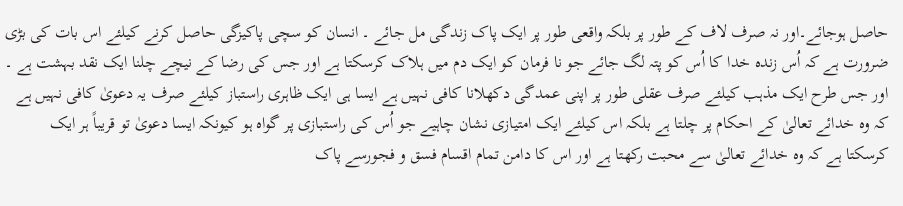حاصل ہوجائے۔اور نہ صرف لاف کے طور پر بلکہ واقعی طور پر ایک پاک زندگی مل جائے ۔ انسان کو سچی پاکیزگی حاصل کرنے کیلئے اس بات کی بڑی ضرورت ہے کہ اُس زندہ خدا کا اُس کو پتہ لگ جائے جو نا فرمان کو ایک دم میں ہلاک کرسکتا ہے اور جس کی رضا کے نیچے چلنا ایک نقد بہشت ہے ۔ اور جس طرح ایک مذہب کیلئے صرف عقلی طور پر اپنی عمدگی دکھلانا کافی نہیں ہے ایسا ہی ایک ظاہری راستباز کیلئے صرف یہ دعویٰ کافی نہیں ہے کہ وہ خدائے تعالیٰ کے احکام پر چلتا ہے بلکہ اس کیلئے ایک امتیازی نشان چاہیے جو اُس کی راستبازی پر گواہ ہو کیونکہ ایسا دعویٰ تو قریباً ہر ایک کرسکتا ہے کہ وہ خدائے تعالیٰ سے محبت رکھتا ہے اور اس کا دامن تمام اقسام فسق و فجورسے پاک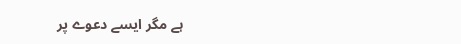ہے مگر ایسے دعوے پر